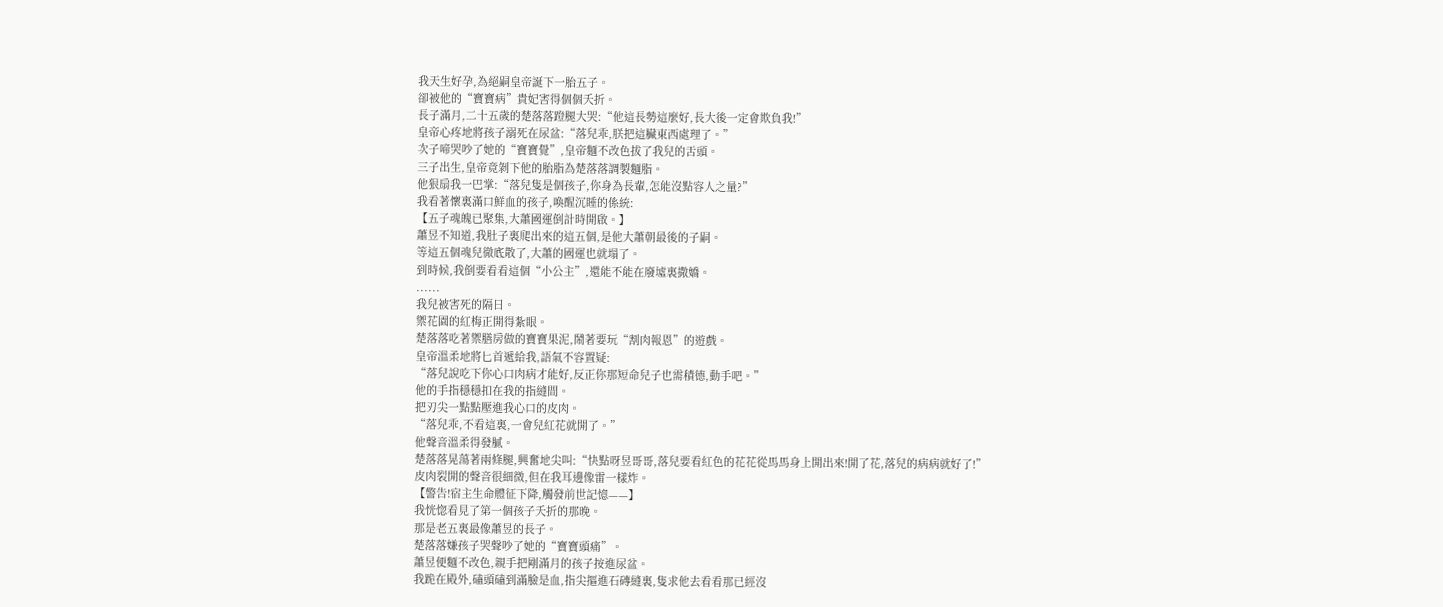我天生好孕,為絕嗣皇帝誕下一胎五子。
卻被他的“寶寶病”貴妃害得個個夭折。
長子滿月,二十五歲的楚落落蹬腿大哭:“他這長勢這麼好,長大後一定會欺負我!”
皇帝心疼地將孩子溺死在尿盆:“落兒乖,朕把這臟東西處理了。”
次子啼哭吵了她的“寶寶覺”,皇帝麵不改色拔了我兒的舌頭。
三子出生,皇帝竟剝下他的胎脂為楚落落調製麵脂。
他狠扇我一巴掌:“落兒隻是個孩子,你身為長輩,怎能沒點容人之量?”
我看著懷裏滿口鮮血的孩子,喚醒沉睡的係統:
【五子魂魄已聚集,大蕭國運倒計時開啟。】
蕭昱不知道,我肚子裏爬出來的這五個,是他大蕭朝最後的子嗣。
等這五個魂兒徹底散了,大蕭的國運也就塌了。
到時候,我倒要看看這個“小公主”,還能不能在廢墟裏撒嬌。
......
我兒被害死的隔日。
禦花園的紅梅正開得紮眼。
楚落落吃著禦膳房做的寶寶果泥,鬧著要玩“割肉報恩”的遊戲。
皇帝溫柔地將匕首遞給我,語氣不容置疑:
“落兒說吃下你心口肉病才能好,反正你那短命兒子也需積德,動手吧。”
他的手指穩穩扣在我的指縫間。
把刃尖一點點壓進我心口的皮肉。
“落兒乖,不看這裏,一會兒紅花就開了。”
他聲音溫柔得發膩。
楚落落晃蕩著兩條腿,興奮地尖叫:“快點呀昱哥哥,落兒要看紅色的花花從馬馬身上開出來!開了花,落兒的病病就好了!”
皮肉裂開的聲音很細微,但在我耳邊像雷一樣炸。
【警告!宿主生命體征下降,觸發前世記憶——】
我恍惚看見了第一個孩子夭折的那晚。
那是老五裏最像蕭昱的長子。
楚落落嫌孩子哭聲吵了她的“寶寶頭痛”。
蕭昱便麵不改色,親手把剛滿月的孩子按進尿盆。
我跪在殿外,磕頭磕到滿臉是血,指尖摳進石磚縫裏,隻求他去看看那已經沒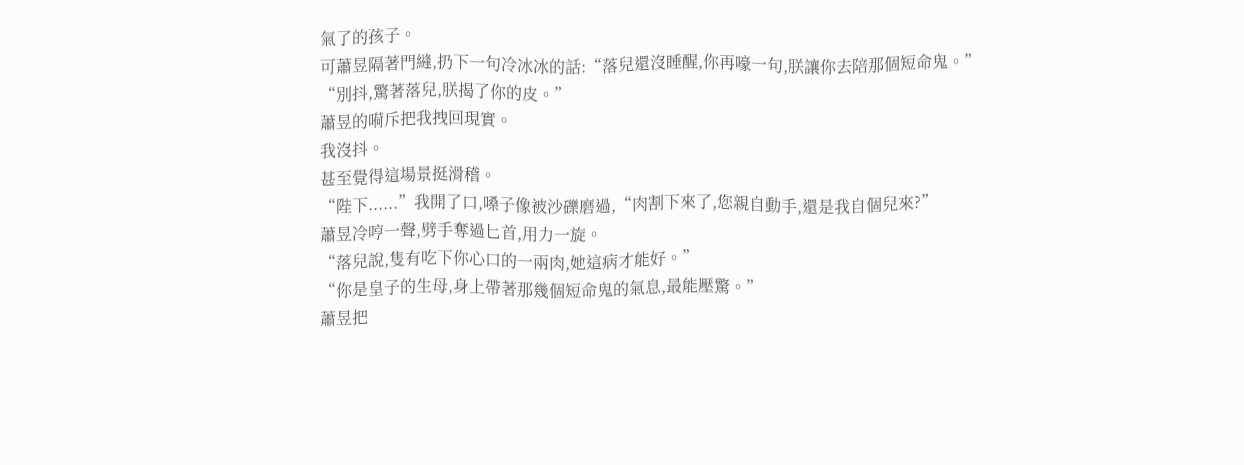氣了的孩子。
可蕭昱隔著門縫,扔下一句冷冰冰的話:“落兒還沒睡醒,你再嚎一句,朕讓你去陪那個短命鬼。”
“別抖,驚著落兒,朕揭了你的皮。”
蕭昱的嗬斥把我拽回現實。
我沒抖。
甚至覺得這場景挺滑稽。
“陛下......”我開了口,嗓子像被沙礫磨過,“肉割下來了,您親自動手,還是我自個兒來?”
蕭昱冷哼一聲,劈手奪過匕首,用力一旋。
“落兒說,隻有吃下你心口的一兩肉,她這病才能好。”
“你是皇子的生母,身上帶著那幾個短命鬼的氣息,最能壓驚。”
蕭昱把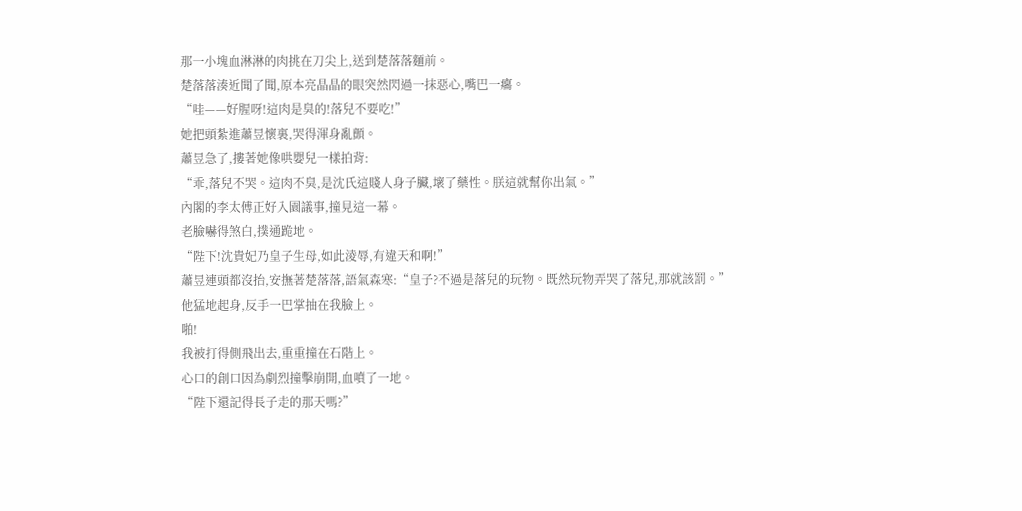那一小塊血淋淋的肉挑在刀尖上,送到楚落落麵前。
楚落落湊近聞了聞,原本亮晶晶的眼突然閃過一抹惡心,嘴巴一癟。
“哇——好腥呀!這肉是臭的!落兒不要吃!”
她把頭紮進蕭昱懷裏,哭得渾身亂顫。
蕭昱急了,摟著她像哄嬰兒一樣拍背:
“乖,落兒不哭。這肉不臭,是沈氏這賤人身子臟,壞了藥性。朕這就幫你出氣。”
內閣的李太傅正好入園議事,撞見這一幕。
老臉嚇得煞白,撲通跪地。
“陛下!沈貴妃乃皇子生母,如此淩辱,有違天和啊!”
蕭昱連頭都沒抬,安撫著楚落落,語氣森寒:“皇子?不過是落兒的玩物。既然玩物弄哭了落兒,那就該罰。”
他猛地起身,反手一巴掌抽在我臉上。
啪!
我被打得側飛出去,重重撞在石階上。
心口的創口因為劇烈撞擊崩開,血噴了一地。
“陛下還記得長子走的那天嗎?”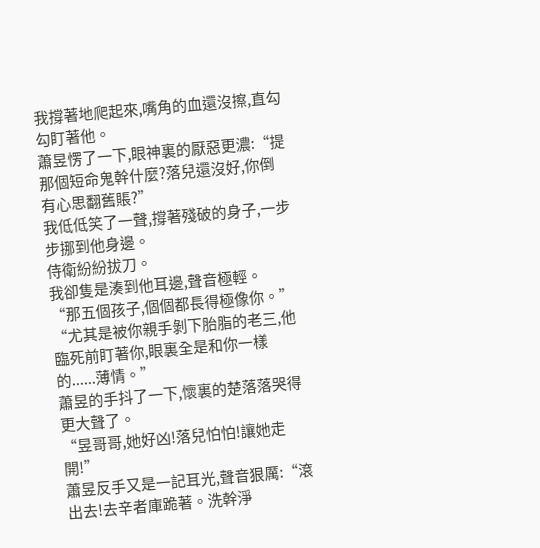我撐著地爬起來,嘴角的血還沒擦,直勾勾盯著他。
蕭昱愣了一下,眼神裏的厭惡更濃:“提那個短命鬼幹什麼?落兒還沒好,你倒有心思翻舊賬?”
我低低笑了一聲,撐著殘破的身子,一步步挪到他身邊。
侍衛紛紛拔刀。
我卻隻是湊到他耳邊,聲音極輕。
“那五個孩子,個個都長得極像你。”
“尤其是被你親手剝下胎脂的老三,他臨死前盯著你,眼裏全是和你一樣的......薄情。”
蕭昱的手抖了一下,懷裏的楚落落哭得更大聲了。
“昱哥哥,她好凶!落兒怕怕!讓她走開!”
蕭昱反手又是一記耳光,聲音狠厲:“滾出去!去辛者庫跪著。洗幹淨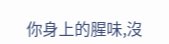你身上的腥味,沒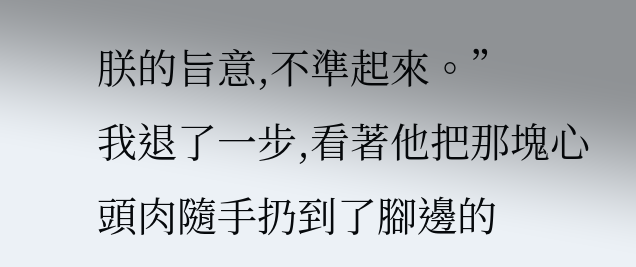朕的旨意,不準起來。”
我退了一步,看著他把那塊心頭肉隨手扔到了腳邊的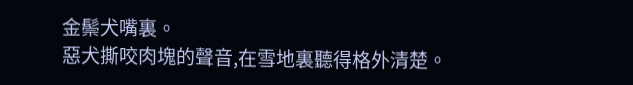金鬃犬嘴裏。
惡犬撕咬肉塊的聲音,在雪地裏聽得格外清楚。